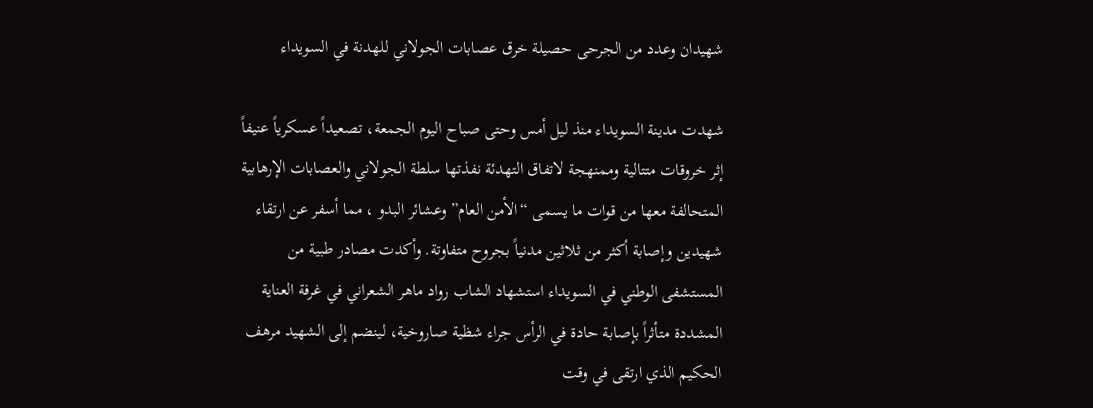شهيدان وعدد من الجرحى حصيلة خرق عصابات الجولاني للهدنة في السويداء

شهدت مدينة السويداء منذ ليل أمس وحتى صباح اليوم الجمعة، تصعيداً عسكرياً عنيفاً إثر خروقات متتالية وممنهجة لاتفاق التهدئة نفذتها سلطة الجولاني والعصابات الإرهابية المتحالفة معها من قوات ما يسمى “الأمن العام” وعشائر البدو ، مما أسفر عن ارتقاء شهيدين وإصابة أكثر من ثلاثين مدنياً بجروح متفاوتة. وأكدت مصادر طبية من المستشفى الوطني في السويداء استشهاد الشاب رواد ماهر الشعراني في غرفة العناية المشددة متأثراً بإصابة حادة في الرأس جراء شظية صاروخية، لينضم إلى الشهيد مرهف الحكيم الذي ارتقى في وقت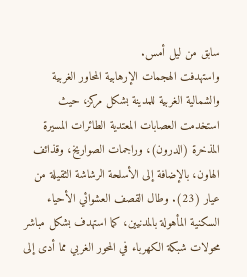سابق من ليل أمس.
واستهدفت الهجمات الإرهابية المحاور الغربية والشمالية الغربية للمدينة بشكل مركز، حيث استخدمت العصابات المعتدية الطائرات المسيرة المذخرة (الدرون)، وراجمات الصواريخ، وقذائف الهاون، بالإضافة إلى الأسلحة الرشاشة الثقيلة من عيار (23). وطال القصف العشوائي الأحياء السكنية المأهولة بالمدنيين، كما استهدف بشكل مباشر محولات شبكة الكهرباء في المحور الغربي مما أدى إلى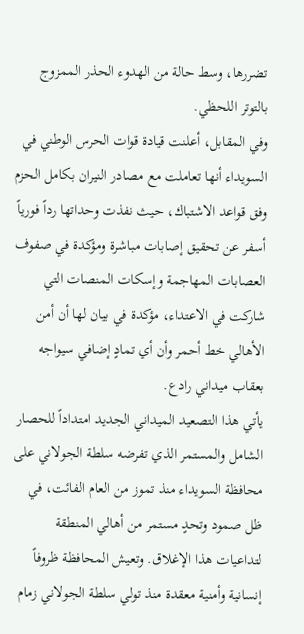تضررها، وسط حالة من الهدوء الحذر الممزوج بالتوتر اللحظي.
وفي المقابل، أعلنت قيادة قوات الحرس الوطني في السويداء أنها تعاملت مع مصادر النيران بكامل الحزم وفق قواعد الاشتباك، حيث نفذت وحداتها رداً فورياً أسفر عن تحقيق إصابات مباشرة ومؤكدة في صفوف العصابات المهاجمة وإسكات المنصات التي شاركت في الاعتداء، مؤكدة في بيان لها أن أمن الأهالي خط أحمر وأن أي تمادٍ إضافي سيواجه بعقاب ميداني رادع.
يأتي هذا التصعيد الميداني الجديد امتداداً للحصار الشامل والمستمر الذي تفرضه سلطة الجولاني على محافظة السويداء منذ تموز من العام الفائت، في ظل صمود وتحدٍ مستمر من أهالي المنطقة لتداعيات هذا الإغلاق. وتعيش المحافظة ظروفاً إنسانية وأمنية معقدة منذ تولي سلطة الجولاني زمام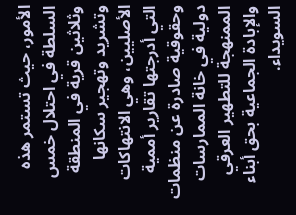الأمور، حيث تستمر هذه السلطة في احتلال خمس وثلاثين قرية في المنطقة وتشريد وتهجير سكانها الأصليين، وهي الانتهاكات التي أدرجتها تقارير أممية وحقوقية صادرة عن منظمات دولية في خانة الممارسات الممنهجة للتطهير العرقي والإبادة الجماعية بحق أبناء السويداء.